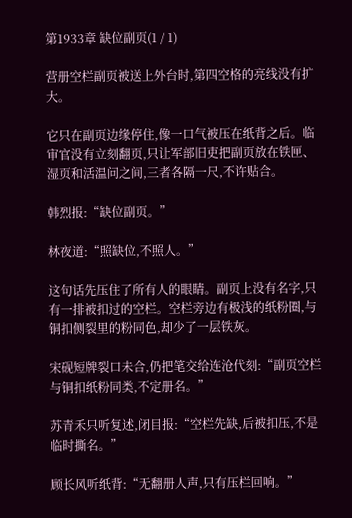第1933章 缺位副页(1 / 1)

营册空栏副页被送上外台时,第四空格的亮线没有扩大。

它只在副页边缘停住,像一口气被压在纸背之后。临审官没有立刻翻页,只让军部旧吏把副页放在铁匣、湿页和活温问之间,三者各隔一尺,不许贴合。

韩烈报:“缺位副页。”

林夜道:“照缺位,不照人。”

这句话先压住了所有人的眼睛。副页上没有名字,只有一排被扣过的空栏。空栏旁边有极浅的纸粉圈,与铜扣侧裂里的粉同色,却少了一层铁灰。

宋砚短牌裂口未合,仍把笔交给连沧代刻:“副页空栏与铜扣纸粉同类,不定册名。”

苏青禾只听复述,闭目报:“空栏先缺,后被扣压,不是临时撕名。”

顾长风听纸背:“无翻册人声,只有压栏回响。”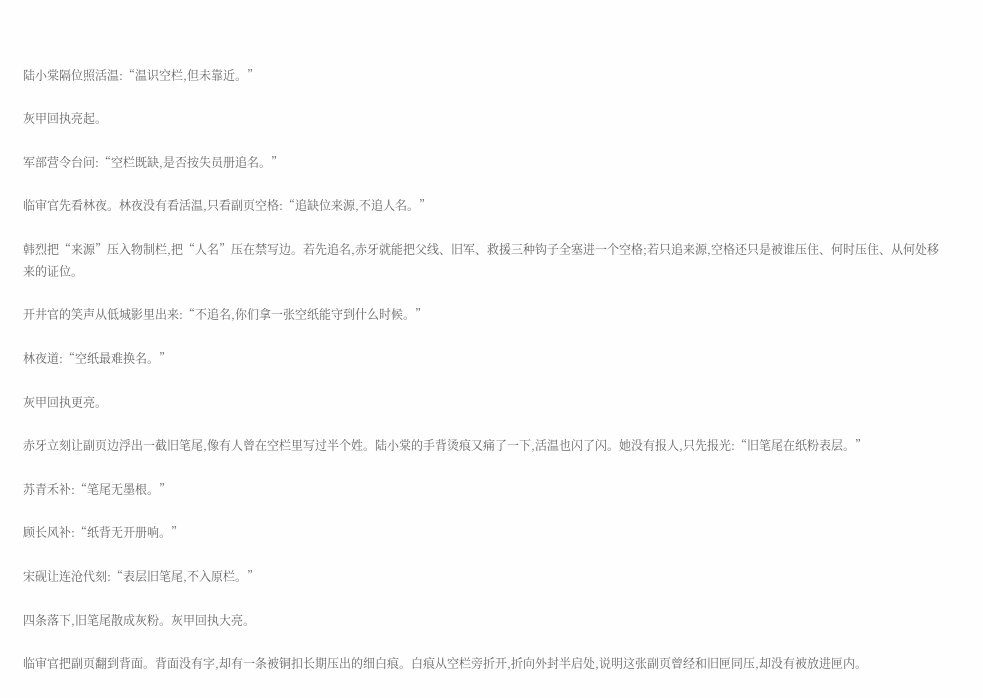陆小棠隔位照活温:“温识空栏,但未靠近。”

灰甲回执亮起。

军部营令台问:“空栏既缺,是否按失员册追名。”

临审官先看林夜。林夜没有看活温,只看副页空格:“追缺位来源,不追人名。”

韩烈把“来源”压入物制栏,把“人名”压在禁写边。若先追名,赤牙就能把父线、旧军、救援三种钩子全塞进一个空格;若只追来源,空格还只是被谁压住、何时压住、从何处移来的证位。

开井官的笑声从低城影里出来:“不追名,你们拿一张空纸能守到什么时候。”

林夜道:“空纸最难换名。”

灰甲回执更亮。

赤牙立刻让副页边浮出一截旧笔尾,像有人曾在空栏里写过半个姓。陆小棠的手背烫痕又痛了一下,活温也闪了闪。她没有报人,只先报光:“旧笔尾在纸粉表层。”

苏青禾补:“笔尾无墨根。”

顾长风补:“纸背无开册响。”

宋砚让连沧代刻:“表层旧笔尾,不入原栏。”

四条落下,旧笔尾散成灰粉。灰甲回执大亮。

临审官把副页翻到背面。背面没有字,却有一条被铜扣长期压出的细白痕。白痕从空栏旁折开,折向外封半启处,说明这张副页曾经和旧匣同压,却没有被放进匣内。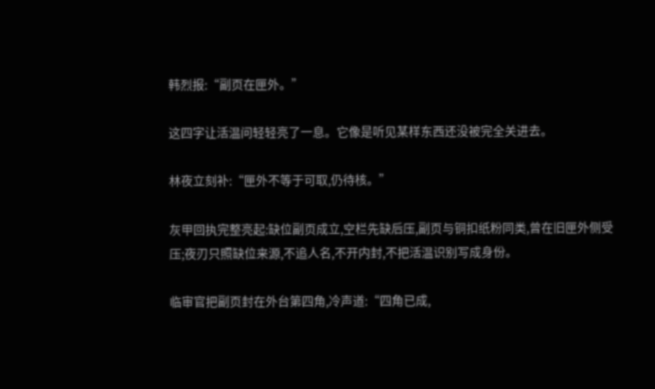韩烈报:“副页在匣外。”

这四字让活温问轻轻亮了一息。它像是听见某样东西还没被完全关进去。

林夜立刻补:“匣外不等于可取,仍待核。”

灰甲回执完整亮起:缺位副页成立,空栏先缺后压,副页与铜扣纸粉同类,曾在旧匣外侧受压;夜刃只照缺位来源,不追人名,不开内封,不把活温识别写成身份。

临审官把副页封在外台第四角,冷声道:“四角已成,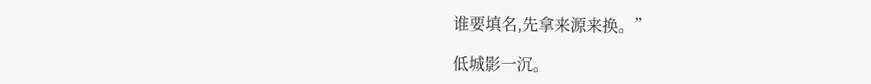谁要填名,先拿来源来换。”

低城影一沉。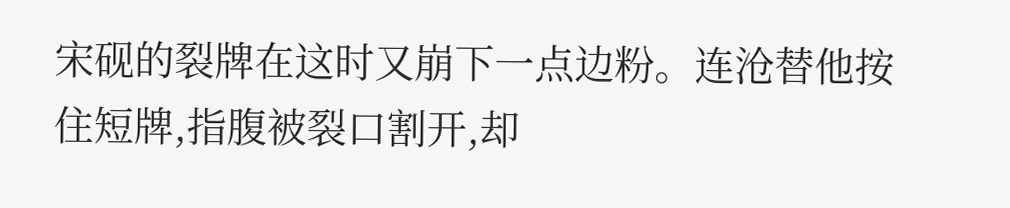宋砚的裂牌在这时又崩下一点边粉。连沧替他按住短牌,指腹被裂口割开,却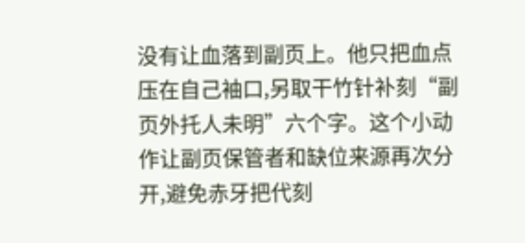没有让血落到副页上。他只把血点压在自己袖口,另取干竹针补刻“副页外托人未明”六个字。这个小动作让副页保管者和缺位来源再次分开,避免赤牙把代刻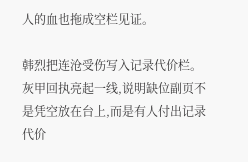人的血也拖成空栏见证。

韩烈把连沧受伤写入记录代价栏。灰甲回执亮起一线,说明缺位副页不是凭空放在台上,而是有人付出记录代价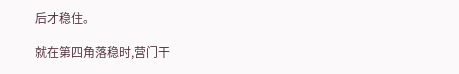后才稳住。

就在第四角落稳时,营门干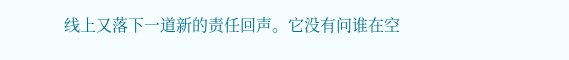线上又落下一道新的责任回声。它没有问谁在空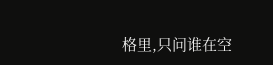格里,只问谁在空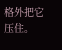格外把它压住。